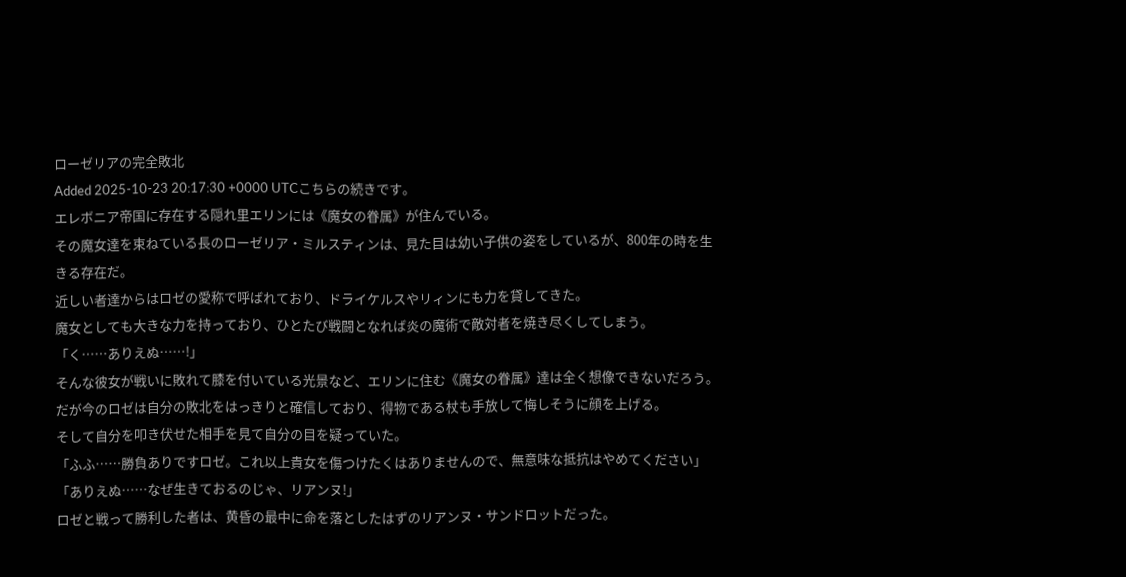ローゼリアの完全敗北
Added 2025-10-23 20:17:30 +0000 UTCこちらの続きです。
エレボニア帝国に存在する隠れ里エリンには《魔女の眷属》が住んでいる。
その魔女達を束ねている長のローゼリア・ミルスティンは、見た目は幼い子供の姿をしているが、800年の時を生きる存在だ。
近しい者達からはロゼの愛称で呼ばれており、ドライケルスやリィンにも力を貸してきた。
魔女としても大きな力を持っており、ひとたび戦闘となれば炎の魔術で敵対者を焼き尽くしてしまう。
「く……ありえぬ……!」
そんな彼女が戦いに敗れて膝を付いている光景など、エリンに住む《魔女の眷属》達は全く想像できないだろう。
だが今のロゼは自分の敗北をはっきりと確信しており、得物である杖も手放して悔しそうに顔を上げる。
そして自分を叩き伏せた相手を見て自分の目を疑っていた。
「ふふ……勝負ありですロゼ。これ以上貴女を傷つけたくはありませんので、無意味な抵抗はやめてください」
「ありえぬ……なぜ生きておるのじゃ、リアンヌ!」
ロゼと戦って勝利した者は、黄昏の最中に命を落としたはずのリアンヌ・サンドロットだった。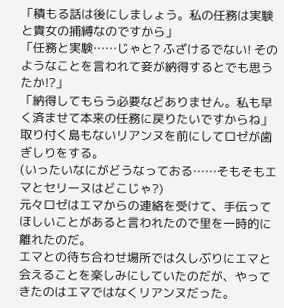「積もる話は後にしましょう。私の任務は実験と貴女の捕縛なのですから」
「任務と実験……じゃと? ふざけるでない! そのようなことを言われて妾が納得するとでも思うたか!?」
「納得してもらう必要などありません。私も早く済ませて本来の任務に戻りたいですからね」
取り付く島もないリアンヌを前にしてロゼが歯ぎしりをする。
(いったいなにがどうなっておる……そもそもエマとセリーヌはどこじゃ?)
元々ロゼはエマからの連絡を受けて、手伝ってほしいことがあると言われたので里を一時的に離れたのだ。
エマとの待ち合わせ場所では久しぶりにエマと会えることを楽しみにしていたのだが、やってきたのはエマではなくリアンヌだった。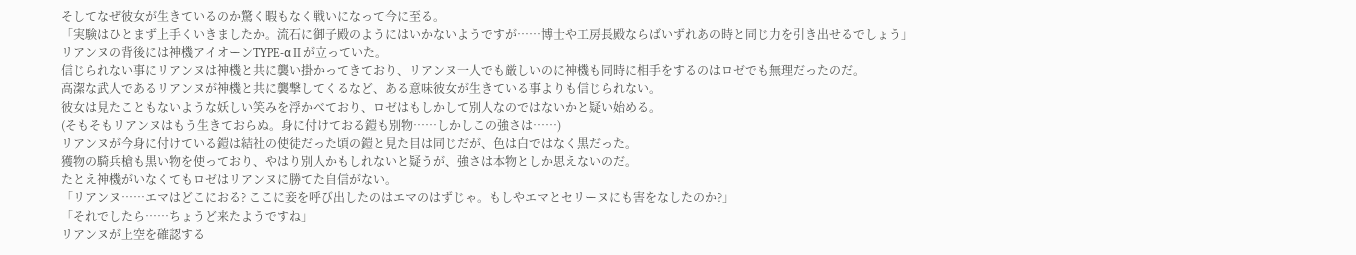そしてなぜ彼女が生きているのか驚く暇もなく戦いになって今に至る。
「実験はひとまず上手くいきましたか。流石に御子殿のようにはいかないようですが……博士や工房長殿ならばいずれあの時と同じ力を引き出せるでしょう」
リアンヌの背後には神機アイオーンTYPE-αⅡが立っていた。
信じられない事にリアンヌは神機と共に襲い掛かってきており、リアンヌ一人でも厳しいのに神機も同時に相手をするのはロゼでも無理だったのだ。
高潔な武人であるリアンヌが神機と共に襲撃してくるなど、ある意味彼女が生きている事よりも信じられない。
彼女は見たこともないような妖しい笑みを浮かべており、ロゼはもしかして別人なのではないかと疑い始める。
(そもそもリアンヌはもう生きておらぬ。身に付けておる鎧も別物……しかしこの強さは……)
リアンヌが今身に付けている鎧は結社の使徒だった頃の鎧と見た目は同じだが、色は白ではなく黒だった。
獲物の騎兵槍も黒い物を使っており、やはり別人かもしれないと疑うが、強さは本物としか思えないのだ。
たとえ神機がいなくてもロゼはリアンヌに勝てた自信がない。
「リアンヌ……エマはどこにおる? ここに妾を呼び出したのはエマのはずじゃ。もしやエマとセリーヌにも害をなしたのか?」
「それでしたら……ちょうど来たようですね」
リアンヌが上空を確認する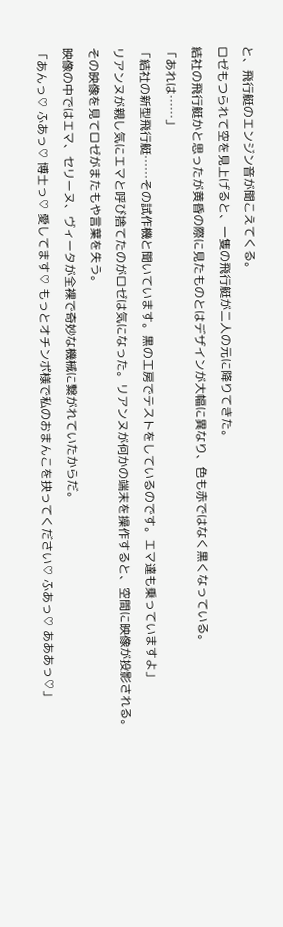と、飛行艇のエンジン音が聞こえてくる。
ロゼもつられて空を見上げると、一隻の飛行艇が二人の元に降りてきた。
結社の飛行艇かと思ったが黄昏の際に見たものとはデザインが大幅に異なり、色も赤ではなく黒くなっている。
「あれは……」
「結社の新型飛行艇……その試作機と聞いています。黒の工房でテストをしているのです。エマ達も乗っていますよ」
リアンヌが親し気にエマと呼び捨てたのがロゼは気になった。リアンヌが何かの端末を操作すると、空間に映像が投影される。
その映像を見てロゼがまたもや言葉を失う。
映像の中ではエマ、セリーヌ、ヴィータが全裸で奇妙な機械に繋がれていたからだ。
「あんっ♡ ふあっ♡ 博士っ♡ 愛してます♡ もっとオチンポ様で私のおまんこを抉ってください♡ ふあっ♡ あああっ♡」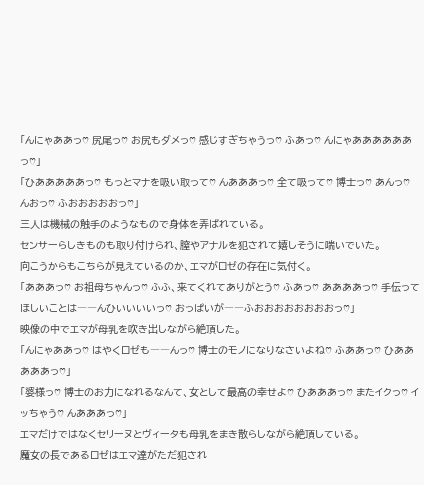「んにゃああっ♡ 尻尾っ♡ お尻もダメっ♡ 感じすぎちゃうっ♡ ふあっ♡ んにゃああああああっ♡」
「ひあああああっ♡ もっとマナを吸い取って♡ んあああっ♡ 全て吸って♡ 博士っ♡ あんっ♡ んおっ♡ ふおおおおおっ♡」
三人は機械の触手のようなもので身体を弄ばれている。
センサーらしきものも取り付けられ、膣やアナルを犯されて嬉しそうに喘いでいた。
向こうからもこちらが見えているのか、エマがロゼの存在に気付く。
「あああっ♡ お祖母ちゃんっ♡ ふふ、来てくれてありがとう♡ ふあっ♡ ああああっ♡ 手伝ってほしいことは――んひいいいいっ♡ おっぱいが――ふおおおおおおおおっ♡」
映像の中でエマが母乳を吹き出しながら絶頂した。
「んにゃああっ♡ はやくロゼも――んっ♡ 博士のモノになりなさいよね♡ ふああっ♡ ひあああああっ♡」
「婆様っ♡ 博士のお力になれるなんて、女として最高の幸せよ♡ ひあああっ♡ またイクっ♡ イッちゃう♡ んあああっ♡」
エマだけではなくセリーヌとヴィータも母乳をまき散らしながら絶頂している。
魔女の長であるロゼはエマ達がただ犯され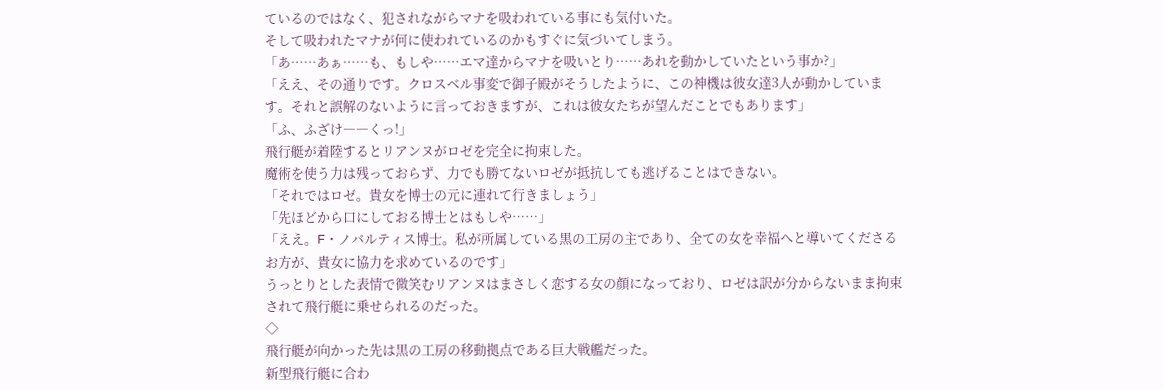ているのではなく、犯されながらマナを吸われている事にも気付いた。
そして吸われたマナが何に使われているのかもすぐに気づいてしまう。
「あ……あぁ……も、もしや……エマ達からマナを吸いとり……あれを動かしていたという事か?」
「ええ、その通りです。クロスベル事変で御子殿がそうしたように、この神機は彼女達3人が動かしています。それと誤解のないように言っておきますが、これは彼女たちが望んだことでもあります」
「ふ、ふざけ――くっ!」
飛行艇が着陸するとリアンヌがロゼを完全に拘束した。
魔術を使う力は残っておらず、力でも勝てないロゼが抵抗しても逃げることはできない。
「それではロゼ。貴女を博士の元に連れて行きましょう」
「先ほどから口にしておる博士とはもしや……」
「ええ。F・ノバルティス博士。私が所属している黒の工房の主であり、全ての女を幸福へと導いてくださるお方が、貴女に協力を求めているのです」
うっとりとした表情で微笑むリアンヌはまさしく恋する女の顔になっており、ロゼは訳が分からないまま拘束されて飛行艇に乗せられるのだった。
◇
飛行艇が向かった先は黒の工房の移動拠点である巨大戦艦だった。
新型飛行艇に合わ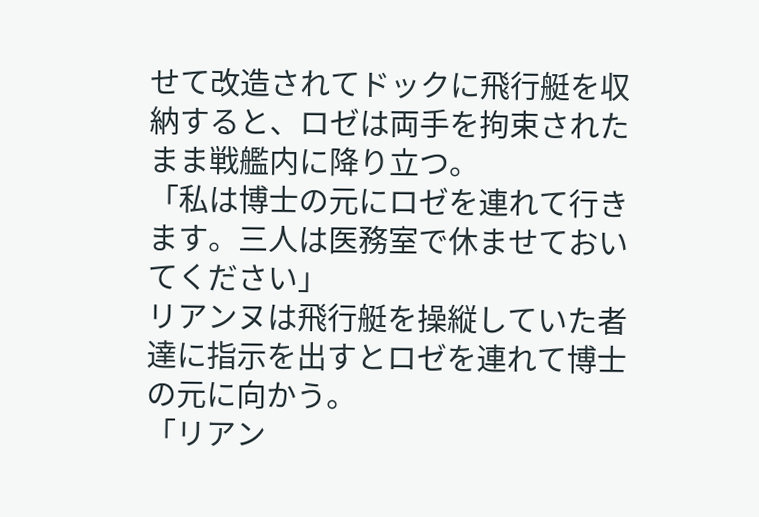せて改造されてドックに飛行艇を収納すると、ロゼは両手を拘束されたまま戦艦内に降り立つ。
「私は博士の元にロゼを連れて行きます。三人は医務室で休ませておいてください」
リアンヌは飛行艇を操縦していた者達に指示を出すとロゼを連れて博士の元に向かう。
「リアン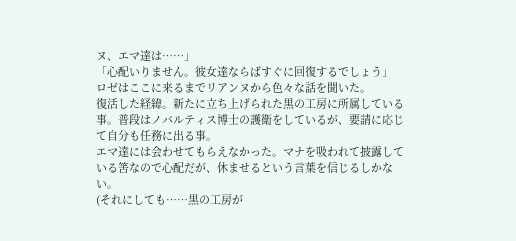ヌ、エマ達は……」
「心配いりません。彼女達ならばすぐに回復するでしょう」
ロゼはここに来るまでリアンヌから色々な話を聞いた。
復活した経緯。新たに立ち上げられた黒の工房に所属している事。普段はノバルティス博士の護衛をしているが、要請に応じて自分も任務に出る事。
エマ達には会わせてもらえなかった。マナを吸われて披露している筈なので心配だが、休ませるという言葉を信じるしかない。
(それにしても……黒の工房が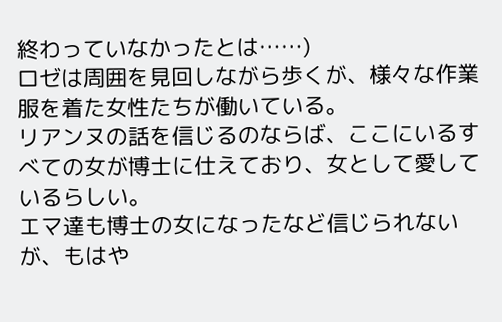終わっていなかったとは……)
ロゼは周囲を見回しながら歩くが、様々な作業服を着た女性たちが働いている。
リアンヌの話を信じるのならば、ここにいるすべての女が博士に仕えており、女として愛しているらしい。
エマ達も博士の女になったなど信じられないが、もはや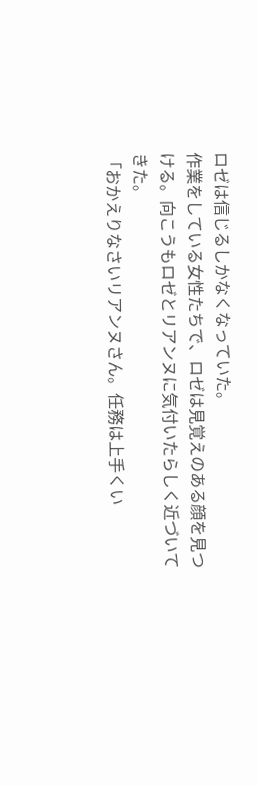ロゼは信じるしかなくなっていた。
作業をしている女性たちで、ロゼは見覚えのある顔を見つける。向こうもロゼとリアンヌに気付いたらしく近づいてきた。
「おかえりなさいリアンヌさん。任務は上手くい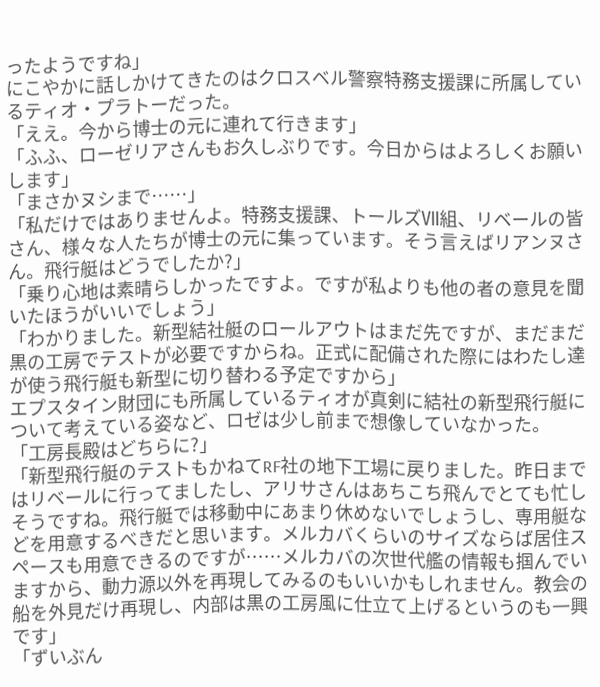ったようですね」
にこやかに話しかけてきたのはクロスベル警察特務支援課に所属しているティオ・プラトーだった。
「ええ。今から博士の元に連れて行きます」
「ふふ、ローゼリアさんもお久しぶりです。今日からはよろしくお願いします」
「まさかヌシまで……」
「私だけではありませんよ。特務支援課、トールズⅦ組、リベールの皆さん、様々な人たちが博士の元に集っています。そう言えばリアンヌさん。飛行艇はどうでしたか?」
「乗り心地は素晴らしかったですよ。ですが私よりも他の者の意見を聞いたほうがいいでしょう」
「わかりました。新型結社艇のロールアウトはまだ先ですが、まだまだ黒の工房でテストが必要ですからね。正式に配備された際にはわたし達が使う飛行艇も新型に切り替わる予定ですから」
エプスタイン財団にも所属しているティオが真剣に結社の新型飛行艇について考えている姿など、ロゼは少し前まで想像していなかった。
「工房長殿はどちらに?」
「新型飛行艇のテストもかねてRF社の地下工場に戻りました。昨日まではリベールに行ってましたし、アリサさんはあちこち飛んでとても忙しそうですね。飛行艇では移動中にあまり休めないでしょうし、専用艇などを用意するべきだと思います。メルカバくらいのサイズならば居住スペースも用意できるのですが……メルカバの次世代艦の情報も掴んでいますから、動力源以外を再現してみるのもいいかもしれません。教会の船を外見だけ再現し、内部は黒の工房風に仕立て上げるというのも一興です」
「ずいぶん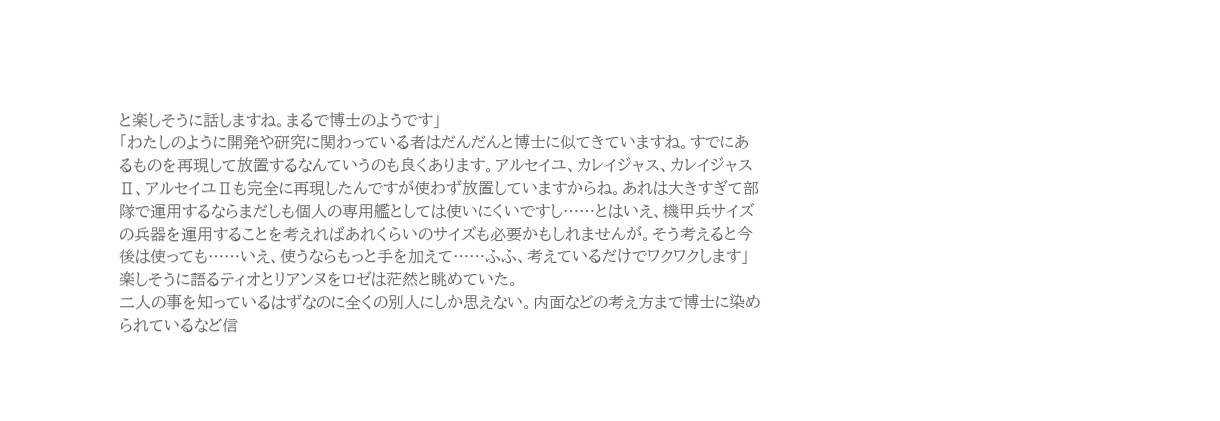と楽しそうに話しますね。まるで博士のようです」
「わたしのように開発や研究に関わっている者はだんだんと博士に似てきていますね。すでにあるものを再現して放置するなんていうのも良くあります。アルセイユ、カレイジャス、カレイジャスⅡ、アルセイユⅡも完全に再現したんですが使わず放置していますからね。あれは大きすぎて部隊で運用するならまだしも個人の専用艦としては使いにくいですし……とはいえ、機甲兵サイズの兵器を運用することを考えればあれくらいのサイズも必要かもしれませんが。そう考えると今後は使っても……いえ、使うならもっと手を加えて……ふふ、考えているだけでワクワクします」
楽しそうに語るティオとリアンヌをロゼは茫然と眺めていた。
二人の事を知っているはずなのに全くの別人にしか思えない。内面などの考え方まで博士に染められているなど信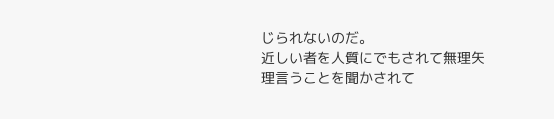じられないのだ。
近しい者を人質にでもされて無理矢理言うことを聞かされて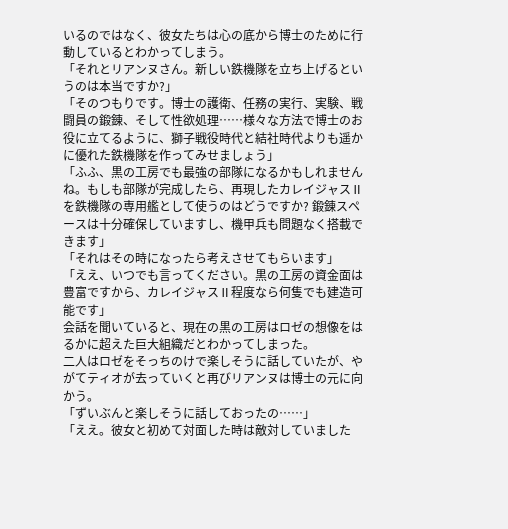いるのではなく、彼女たちは心の底から博士のために行動しているとわかってしまう。
「それとリアンヌさん。新しい鉄機隊を立ち上げるというのは本当ですか?」
「そのつもりです。博士の護衛、任務の実行、実験、戦闘員の鍛錬、そして性欲処理……様々な方法で博士のお役に立てるように、獅子戦役時代と結社時代よりも遥かに優れた鉄機隊を作ってみせましょう」
「ふふ、黒の工房でも最強の部隊になるかもしれませんね。もしも部隊が完成したら、再現したカレイジャスⅡを鉄機隊の専用艦として使うのはどうですか? 鍛錬スペースは十分確保していますし、機甲兵も問題なく搭載できます」
「それはその時になったら考えさせてもらいます」
「ええ、いつでも言ってください。黒の工房の資金面は豊富ですから、カレイジャスⅡ程度なら何隻でも建造可能です」
会話を聞いていると、現在の黒の工房はロゼの想像をはるかに超えた巨大組織だとわかってしまった。
二人はロゼをそっちのけで楽しそうに話していたが、やがてティオが去っていくと再びリアンヌは博士の元に向かう。
「ずいぶんと楽しそうに話しておったの……」
「ええ。彼女と初めて対面した時は敵対していました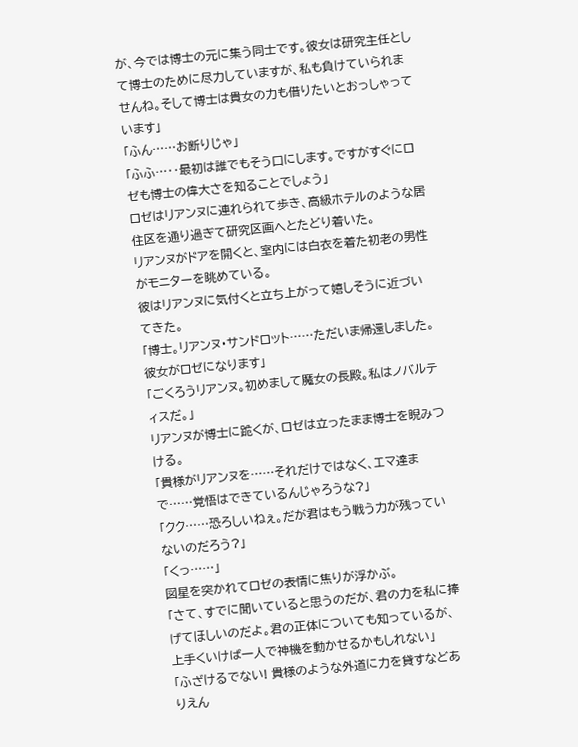が、今では博士の元に集う同士です。彼女は研究主任として博士のために尽力していますが、私も負けていられませんね。そして博士は貴女の力も借りたいとおっしゃっています」
「ふん……お断りじゃ」
「ふふ…‥最初は誰でもそう口にします。ですがすぐにロゼも博士の偉大さを知ることでしょう」
ロゼはリアンヌに連れられて歩き、高級ホテルのような居住区を通り過ぎて研究区画へとたどり着いた。
リアンヌがドアを開くと、室内には白衣を着た初老の男性がモニターを眺めている。
彼はリアンヌに気付くと立ち上がって嬉しそうに近づいてきた。
「博士。リアンヌ・サンドロット……ただいま帰還しました。彼女がロゼになります」
「ごくろうリアンヌ。初めまして魔女の長殿。私はノバルティスだ。」
リアンヌが博士に跪くが、ロゼは立ったまま博士を睨みつける。
「貴様がリアンヌを……それだけではなく、エマ達まで……覚悟はできているんじゃろうな?」
「クク……恐ろしいねぇ。だが君はもう戦う力が残っていないのだろう?」
「くっ……」
図星を突かれてロゼの表情に焦りが浮かぶ。
「さて、すでに聞いていると思うのだが、君の力を私に捧げてほしいのだよ。君の正体についても知っているが、上手くいけば一人で神機を動かせるかもしれない」
「ふざけるでない! 貴様のような外道に力を貸すなどありえん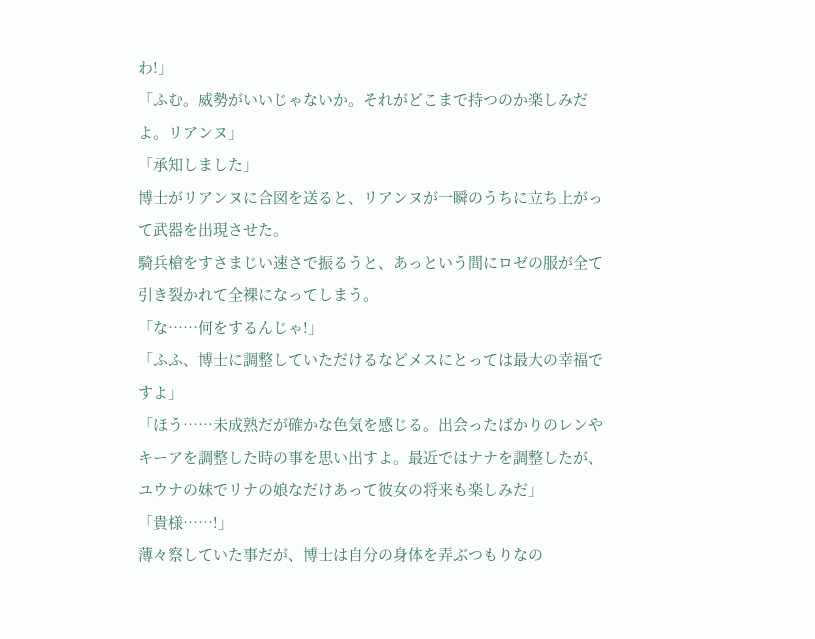わ!」
「ふむ。威勢がいいじゃないか。それがどこまで持つのか楽しみだよ。リアンヌ」
「承知しました」
博士がリアンヌに合図を送ると、リアンヌが一瞬のうちに立ち上がって武器を出現させた。
騎兵槍をすさまじい速さで振るうと、あっという間にロゼの服が全て引き裂かれて全裸になってしまう。
「な……何をするんじゃ!」
「ふふ、博士に調整していただけるなどメスにとっては最大の幸福ですよ」
「ほう……未成熟だが確かな色気を感じる。出会ったばかりのレンやキーアを調整した時の事を思い出すよ。最近ではナナを調整したが、ユウナの妹でリナの娘なだけあって彼女の将来も楽しみだ」
「貴様……!」
薄々察していた事だが、博士は自分の身体を弄ぶつもりなの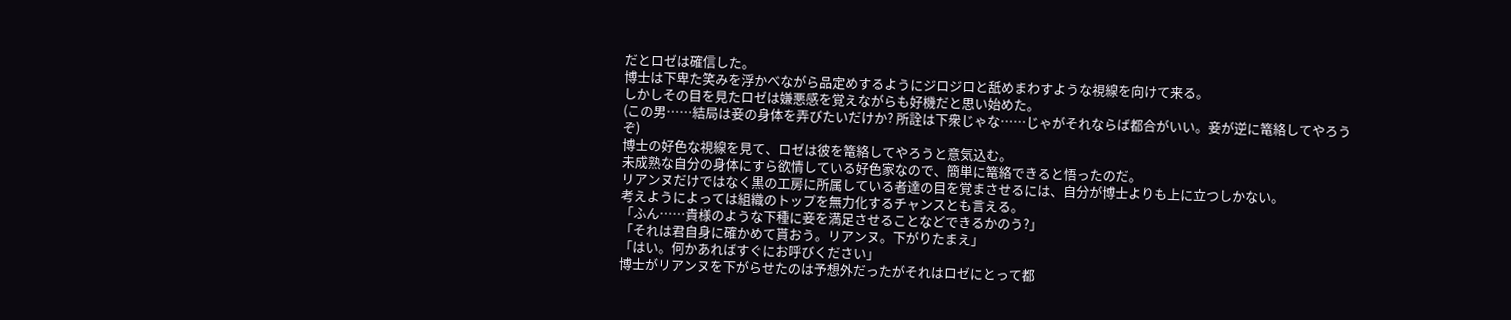だとロゼは確信した。
博士は下卑た笑みを浮かべながら品定めするようにジロジロと舐めまわすような視線を向けて来る。
しかしその目を見たロゼは嫌悪感を覚えながらも好機だと思い始めた。
(この男……結局は妾の身体を弄びたいだけか? 所詮は下衆じゃな……じゃがそれならば都合がいい。妾が逆に篭絡してやろうぞ)
博士の好色な視線を見て、ロゼは彼を篭絡してやろうと意気込む。
未成熟な自分の身体にすら欲情している好色家なので、簡単に篭絡できると悟ったのだ。
リアンヌだけではなく黒の工房に所属している者達の目を覚まさせるには、自分が博士よりも上に立つしかない。
考えようによっては組織のトップを無力化するチャンスとも言える。
「ふん……貴様のような下種に妾を満足させることなどできるかのう?」
「それは君自身に確かめて貰おう。リアンヌ。下がりたまえ」
「はい。何かあればすぐにお呼びください」
博士がリアンヌを下がらせたのは予想外だったがそれはロゼにとって都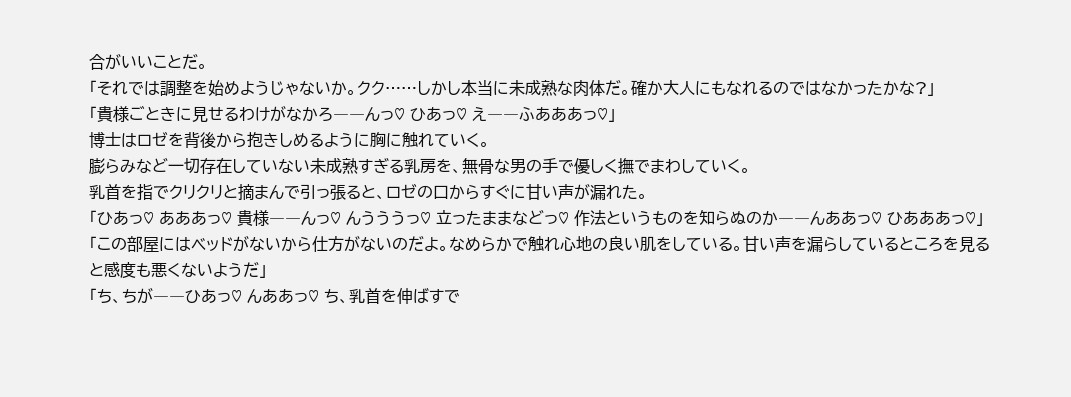合がいいことだ。
「それでは調整を始めようじゃないか。クク……しかし本当に未成熟な肉体だ。確か大人にもなれるのではなかったかな?」
「貴様ごときに見せるわけがなかろ――んっ♡ ひあっ♡ え――ふあああっ♡」
博士はロゼを背後から抱きしめるように胸に触れていく。
膨らみなど一切存在していない未成熟すぎる乳房を、無骨な男の手で優しく撫でまわしていく。
乳首を指でクリクリと摘まんで引っ張ると、ロゼの口からすぐに甘い声が漏れた。
「ひあっ♡ あああっ♡ 貴様――んっ♡ んうううっ♡ 立ったままなどっ♡ 作法というものを知らぬのか――んああっ♡ ひあああっ♡」
「この部屋にはベッドがないから仕方がないのだよ。なめらかで触れ心地の良い肌をしている。甘い声を漏らしているところを見ると感度も悪くないようだ」
「ち、ちが――ひあっ♡ んああっ♡ ち、乳首を伸ばすで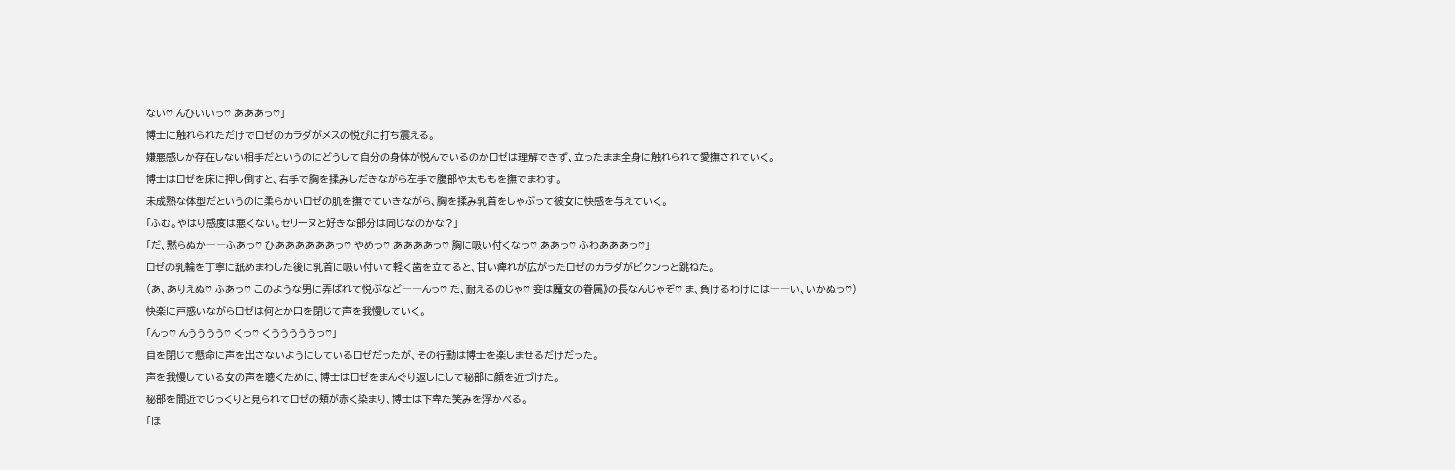ない♡ んひいいっ♡ あああっ♡」
博士に触れられただけでロゼのカラダがメスの悦びに打ち震える。
嫌悪感しか存在しない相手だというのにどうして自分の身体が悦んでいるのかロゼは理解できず、立ったまま全身に触れられて愛撫されていく。
博士はロゼを床に押し倒すと、右手で胸を揉みしだきながら左手で腹部や太ももを撫でまわす。
未成熟な体型だというのに柔らかいロゼの肌を撫でていきながら、胸を揉み乳首をしゃぶって彼女に快感を与えていく。
「ふむ。やはり感度は悪くない。セリーヌと好きな部分は同じなのかな?」
「だ、黙らぬか――ふあっ♡ ひああああああっ♡ やめっ♡ ああああっ♡ 胸に吸い付くなっ♡ ああっ♡ ふわあああっ♡」
ロゼの乳輪を丁寧に舐めまわした後に乳首に吸い付いて軽く歯を立てると、甘い痺れが広がったロゼのカラダがビクンっと跳ねた。
(あ、ありえぬ♡ ふあっ♡ このような男に弄ばれて悦ぶなど――んっ♡ た、耐えるのじゃ♡ 妾は魔女の眷属》の長なんじゃぞ♡ ま、負けるわけには――い、いかぬっ♡)
快楽に戸惑いながらロゼは何とか口を閉じて声を我慢していく。
「んっ♡ んうううう♡ くっ♡ くうううううっ♡」
目を閉じて懸命に声を出さないようにしているロゼだったが、その行動は博士を楽しませるだけだった。
声を我慢している女の声を聴くために、博士はロゼをまんぐり返しにして秘部に顔を近づけた。
秘部を間近でじっくりと見られてロゼの頬が赤く染まり、博士は下卑た笑みを浮かべる。
「ほ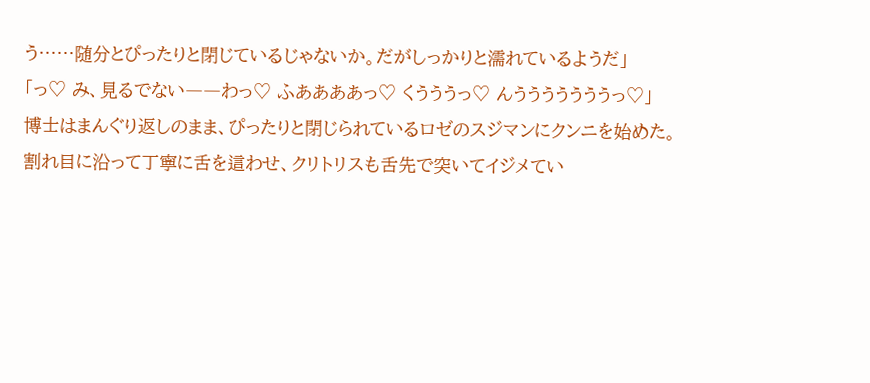う……随分とぴったりと閉じているじゃないか。だがしっかりと濡れているようだ」
「っ♡ み、見るでない――わっ♡ ふああああっ♡ くうううっ♡ んうううううううっ♡」
博士はまんぐり返しのまま、ぴったりと閉じられているロゼのスジマンにクンニを始めた。
割れ目に沿って丁寧に舌を這わせ、クリトリスも舌先で突いてイジメてい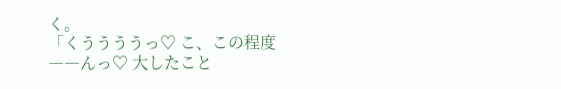く。
「くううううっ♡ こ、この程度――んっ♡ 大したこと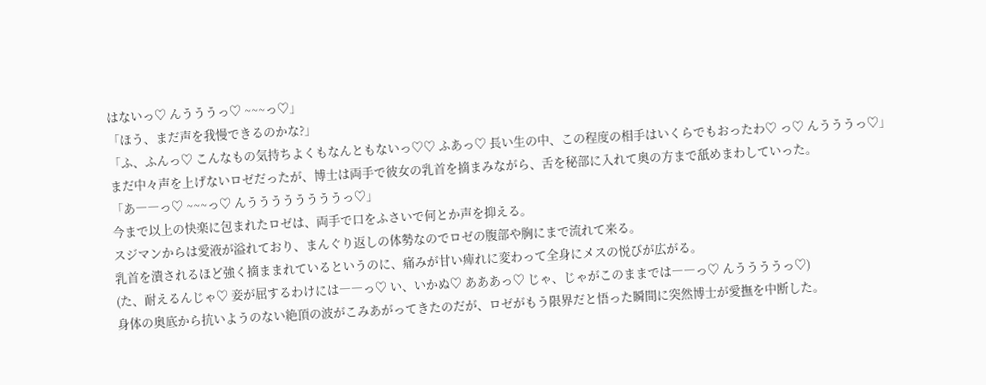はないっ♡ んうううっ♡ ~~~っ♡」
「ほう、まだ声を我慢できるのかな?」
「ふ、ふんっ♡ こんなもの気持ちよくもなんともないっ♡♡ ふあっ♡ 長い生の中、この程度の相手はいくらでもおったわ♡ っ♡ んうううっ♡」
まだ中々声を上げないロゼだったが、博士は両手で彼女の乳首を摘まみながら、舌を秘部に入れて奥の方まで舐めまわしていった。
「あ――っ♡ ~~~っ♡ んううううううううっ♡」
今まで以上の快楽に包まれたロゼは、両手で口をふさいで何とか声を抑える。
スジマンからは愛液が溢れており、まんぐり返しの体勢なのでロゼの腹部や胸にまで流れて来る。
乳首を潰されるほど強く摘ままれているというのに、痛みが甘い痺れに変わって全身にメスの悦びが広がる。
(た、耐えるんじゃ♡ 妾が屈するわけには――っ♡ い、いかぬ♡ あああっ♡ じゃ、じゃがこのままでは――っ♡ んううううっ♡)
身体の奥底から抗いようのない絶頂の波がこみあがってきたのだが、ロゼがもう限界だと悟った瞬間に突然博士が愛撫を中断した。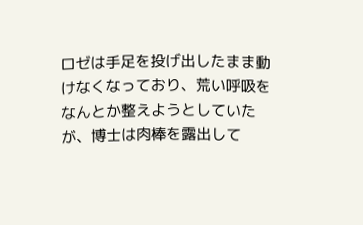ロゼは手足を投げ出したまま動けなくなっており、荒い呼吸をなんとか整えようとしていたが、博士は肉棒を露出して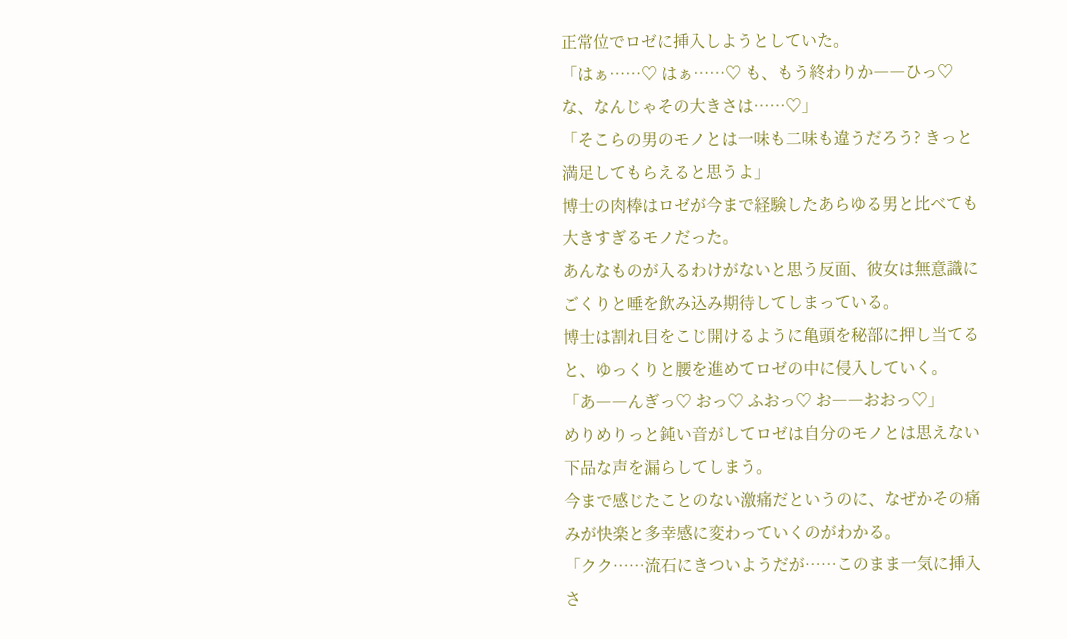正常位でロゼに挿入しようとしていた。
「はぁ……♡ はぁ……♡ も、もう終わりか――ひっ♡ な、なんじゃその大きさは……♡」
「そこらの男のモノとは一味も二味も違うだろう? きっと満足してもらえると思うよ」
博士の肉棒はロゼが今まで経験したあらゆる男と比べても大きすぎるモノだった。
あんなものが入るわけがないと思う反面、彼女は無意識にごくりと唾を飲み込み期待してしまっている。
博士は割れ目をこじ開けるように亀頭を秘部に押し当てると、ゆっくりと腰を進めてロゼの中に侵入していく。
「あ――んぎっ♡ おっ♡ ふおっ♡ お――おおっ♡」
めりめりっと鈍い音がしてロゼは自分のモノとは思えない下品な声を漏らしてしまう。
今まで感じたことのない激痛だというのに、なぜかその痛みが快楽と多幸感に変わっていくのがわかる。
「クク……流石にきついようだが……このまま一気に挿入さ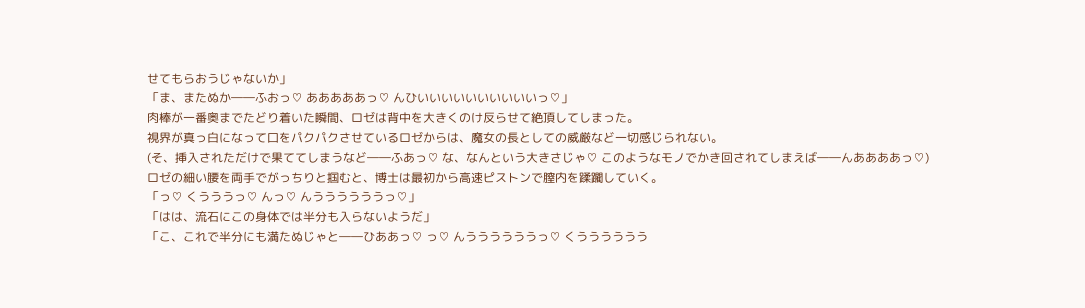せてもらおうじゃないか」
「ま、またぬか――ふおっ♡ あああああっ♡ んひいいいいいいいいいいっ♡」
肉棒が一番奥までたどり着いた瞬間、ロゼは背中を大きくのけ反らせて絶頂してしまった。
視界が真っ白になって口をパクパクさせているロゼからは、魔女の長としての威厳など一切感じられない。
(そ、挿入されただけで果ててしまうなど――ふあっ♡ な、なんという大きさじゃ♡ このようなモノでかき回されてしまえば――んああああっ♡)
ロゼの細い腰を両手でがっちりと掴むと、博士は最初から高速ピストンで膣内を蹂躙していく。
「っ♡ くうううっ♡ んっ♡ んううううううっ♡」
「はは、流石にこの身体では半分も入らないようだ」
「こ、これで半分にも満たぬじゃと――ひああっ♡ っ♡ んううううううっ♡ くうううううう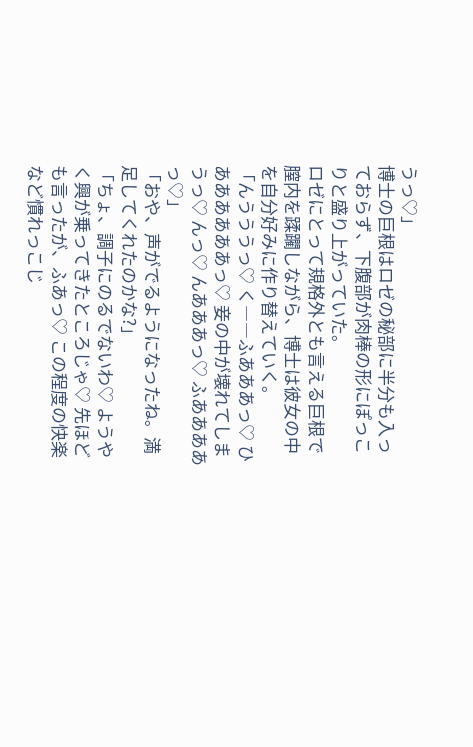うっ♡」
博士の巨根はロゼの秘部に半分も入っておらず、下腹部が肉棒の形にぽっこりと盛り上がっていた。
ロゼにとって規格外とも言える巨根で膣内を蹂躙しながら、博士は彼女の中を自分好みに作り替えていく。
「んうううっ♡ く――ふあああっ♡ ひああああああっ♡ 妾の中が壊れてしまうっ♡ んっ♡ んあああっ♡ ふああああっ♡」
「おや、声がでるようになったね。満足してくれたのかな?」
「ちょ、調子にのるでないわ♡ ようやく興が乗ってきたところじゃ♡ 先ほども言ったが、ふあっ♡ この程度の快楽など慣れっこじ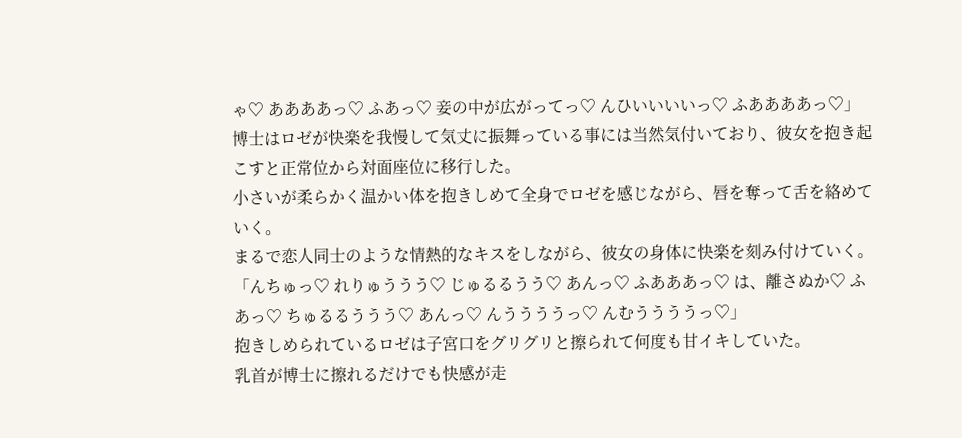ゃ♡ ああああっ♡ ふあっ♡ 妾の中が広がってっ♡ んひいいいいっ♡ ふああああっ♡」
博士はロゼが快楽を我慢して気丈に振舞っている事には当然気付いており、彼女を抱き起こすと正常位から対面座位に移行した。
小さいが柔らかく温かい体を抱きしめて全身でロゼを感じながら、唇を奪って舌を絡めていく。
まるで恋人同士のような情熱的なキスをしながら、彼女の身体に快楽を刻み付けていく。
「んちゅっ♡ れりゅううう♡ じゅるるうう♡ あんっ♡ ふあああっ♡ は、離さぬか♡ ふあっ♡ ちゅるるううう♡ あんっ♡ んううううっ♡ んむううううっ♡」
抱きしめられているロゼは子宮口をグリグリと擦られて何度も甘イキしていた。
乳首が博士に擦れるだけでも快感が走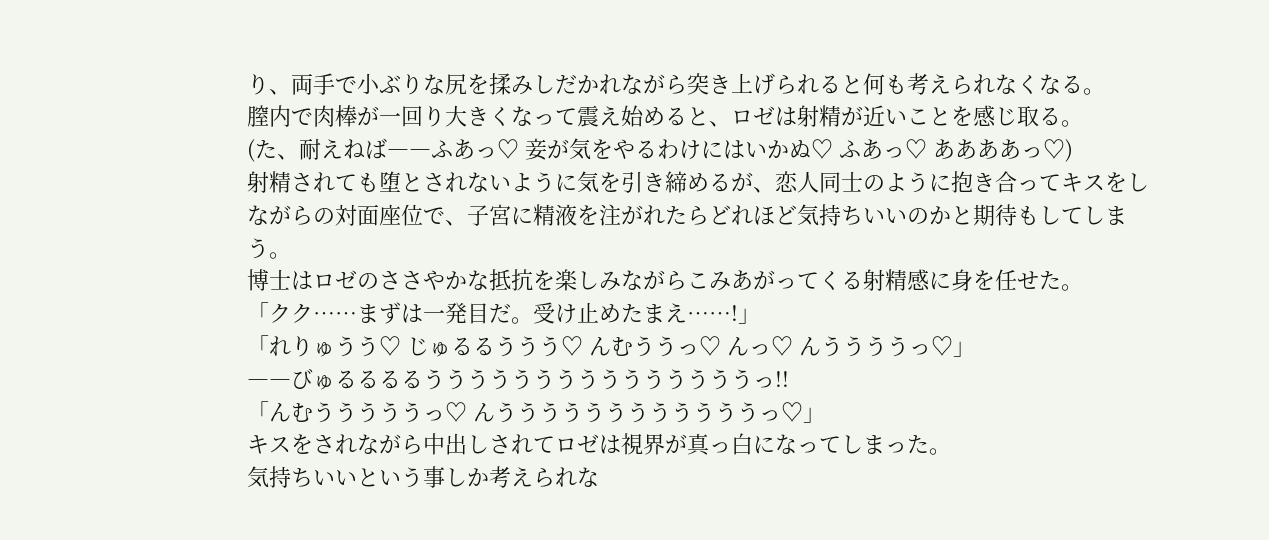り、両手で小ぶりな尻を揉みしだかれながら突き上げられると何も考えられなくなる。
膣内で肉棒が一回り大きくなって震え始めると、ロゼは射精が近いことを感じ取る。
(た、耐えねば――ふあっ♡ 妾が気をやるわけにはいかぬ♡ ふあっ♡ ああああっ♡)
射精されても堕とされないように気を引き締めるが、恋人同士のように抱き合ってキスをしながらの対面座位で、子宮に精液を注がれたらどれほど気持ちいいのかと期待もしてしまう。
博士はロゼのささやかな抵抗を楽しみながらこみあがってくる射精感に身を任せた。
「クク……まずは一発目だ。受け止めたまえ……!」
「れりゅうう♡ じゅるるううう♡ んむううっ♡ んっ♡ んううううっ♡」
――びゅるるるるうううううううううううううううっ!!
「んむうううううっ♡ んううううううううううううっ♡」
キスをされながら中出しされてロゼは視界が真っ白になってしまった。
気持ちいいという事しか考えられな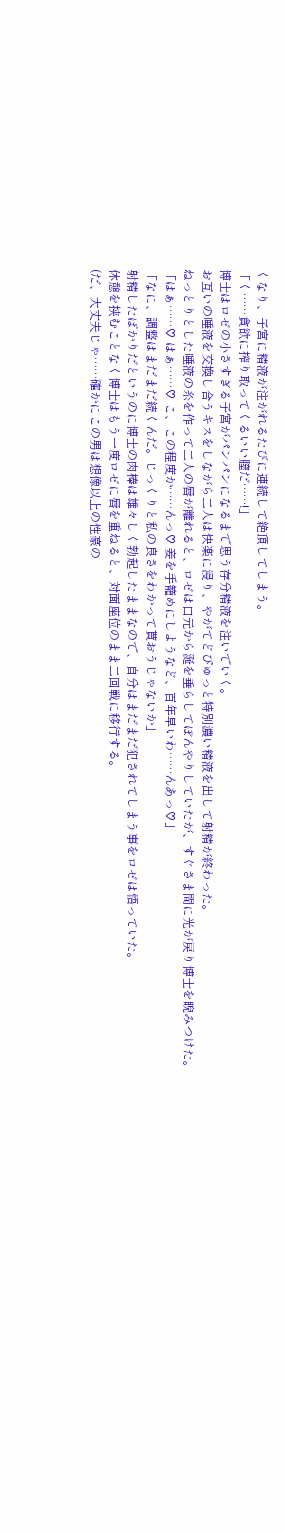くなり、子宮に精液が注がれるたびに連続して絶頂してしまう。
「く……貪欲に搾り取ってくるいい膣だ……!」
博士はロゼの小さすぎる子宮がパンパンになるまで思う存分精液を注いでいく。
お互いの唾液を交換し合うキスをしながら二人は快楽に浸り、やがてどぴゅっと特別濃い精液を出して射精が終わった。
ねっとりとした唾液の糸を作って二人の唇が離れると、ロゼは口元から涎を垂らしてぼんやりしていたが、すぐさま間に光が戻り博士を睨みつけた。
「はぁ……♡ はぁ……♡ こ、この程度か……んっ♡ 妾を手籠めにしようなど、百年早いわ……んあっ♡」
「なに、調整はまだまだ続くんだ。じっくりと私の良さをわかって貰おうじゃないか」
射精したばかりだというのに博士の肉棒は雄々しく勃起したままなので、自分はまだまだ犯されてしまう事をロゼは悟っていた。
休憩を挟むことなく博士はもう一度ロゼに唇を重ねると、対面座位のまま二回戦に移行する。
(だ、大丈夫じゃ……確かにこの男は想像以上の性豪の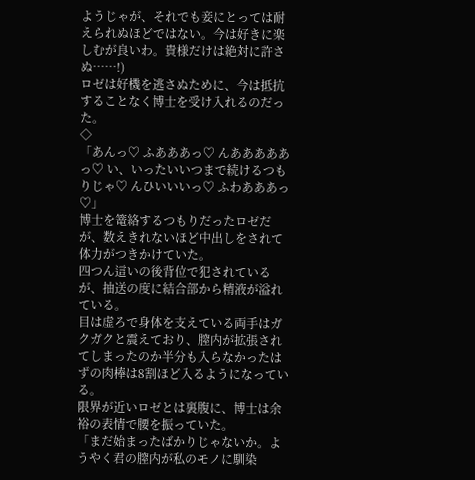ようじゃが、それでも妾にとっては耐えられぬほどではない。今は好きに楽しむが良いわ。貴様だけは絶対に許さぬ……!)
ロゼは好機を逃さぬために、今は抵抗することなく博士を受け入れるのだった。
◇
「あんっ♡ ふあああっ♡ んあああああっ♡ い、いったいいつまで続けるつもりじゃ♡ んひいいいっ♡ ふわあああっ♡」
博士を篭絡するつもりだったロゼだが、数えきれないほど中出しをされて体力がつきかけていた。
四つん這いの後背位で犯されているが、抽送の度に結合部から精液が溢れている。
目は虚ろで身体を支えている両手はガクガクと震えており、膣内が拡張されてしまったのか半分も入らなかったはずの肉棒は8割ほど入るようになっている。
限界が近いロゼとは裏腹に、博士は余裕の表情で腰を振っていた。
「まだ始まったばかりじゃないか。ようやく君の膣内が私のモノに馴染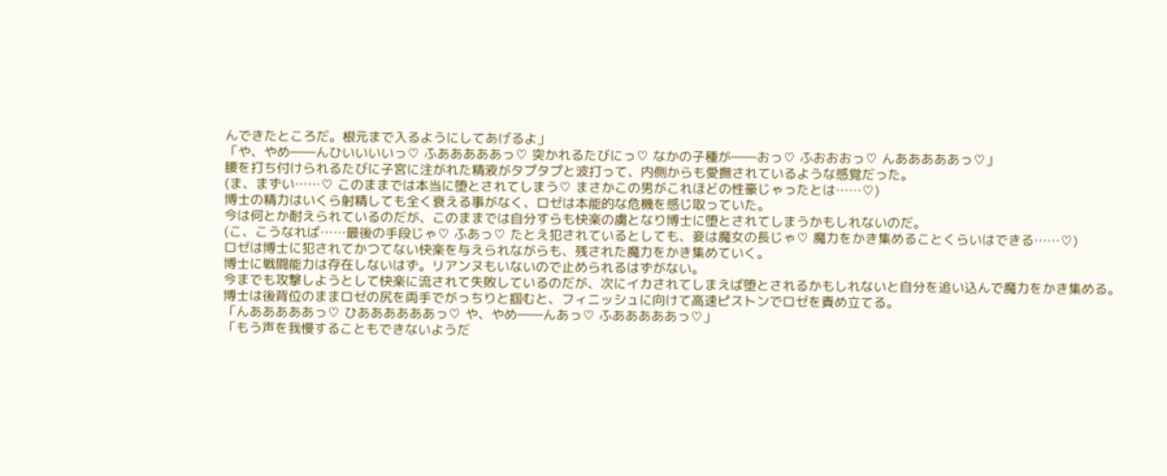んできたところだ。根元まで入るようにしてあげるよ」
「や、やめ――んひいいいいっ♡ ふあああああっ♡ 突かれるたびにっ♡ なかの子種が――おっ♡ ふおおおっ♡ んあああああっ♡」
腰を打ち付けられるたびに子宮に注がれた精液がタプタプと波打って、内側からも愛撫されているような感覚だった。
(ま、まずい……♡ このままでは本当に堕とされてしまう♡ まさかこの男がこれほどの性豪じゃったとは……♡)
博士の精力はいくら射精しても全く衰える事がなく、ロゼは本能的な危機を感じ取っていた。
今は何とか耐えられているのだが、このままでは自分すらも快楽の虜となり博士に堕とされてしまうかもしれないのだ。
(こ、こうなれば……最後の手段じゃ♡ ふあっ♡ たとえ犯されているとしても、妾は魔女の長じゃ♡ 魔力をかき集めることくらいはできる……♡)
ロゼは博士に犯されてかつてない快楽を与えられながらも、残された魔力をかき集めていく。
博士に戦闘能力は存在しないはず。リアンヌもいないので止められるはずがない。
今までも攻撃しようとして快楽に流されて失敗しているのだが、次にイカされてしまえば堕とされるかもしれないと自分を追い込んで魔力をかき集める。
博士は後背位のままロゼの尻を両手でがっちりと掴むと、フィニッシュに向けて高速ピストンでロゼを責め立てる。
「んあああああっ♡ ひああああああっ♡ や、やめ――んあっ♡ ふあああああっ♡」
「もう声を我慢することもできないようだ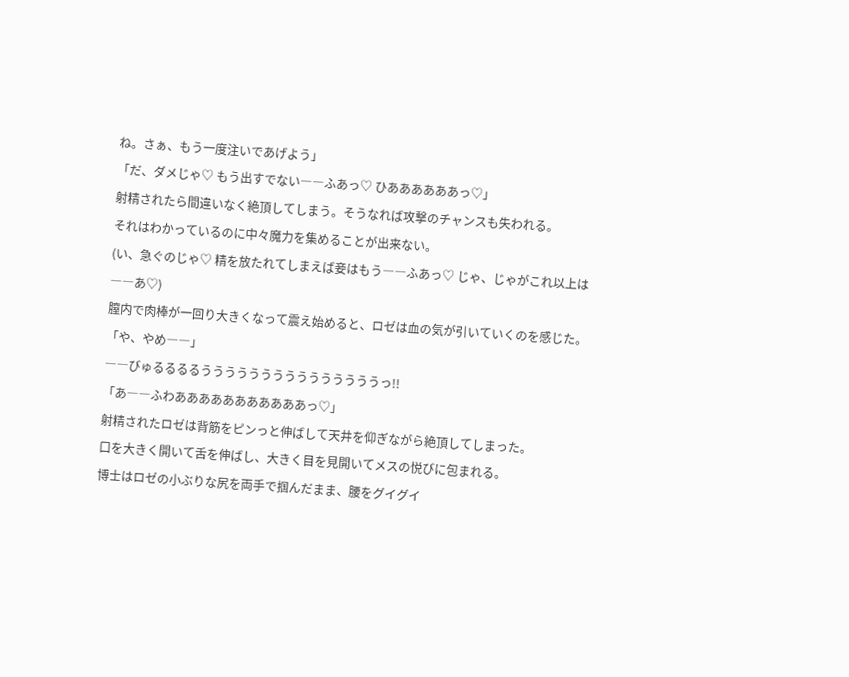ね。さぁ、もう一度注いであげよう」
「だ、ダメじゃ♡ もう出すでない――ふあっ♡ ひああああああっ♡」
射精されたら間違いなく絶頂してしまう。そうなれば攻撃のチャンスも失われる。
それはわかっているのに中々魔力を集めることが出来ない。
(い、急ぐのじゃ♡ 精を放たれてしまえば妾はもう――ふあっ♡ じゃ、じゃがこれ以上は――あ♡)
膣内で肉棒が一回り大きくなって震え始めると、ロゼは血の気が引いていくのを感じた。
「や、やめ――」
――びゅるるるるうううううううううううううううっ!!
「あ――ふわあああああああああああっ♡」
射精されたロゼは背筋をピンっと伸ばして天井を仰ぎながら絶頂してしまった。
口を大きく開いて舌を伸ばし、大きく目を見開いてメスの悦びに包まれる。
博士はロゼの小ぶりな尻を両手で掴んだまま、腰をグイグイ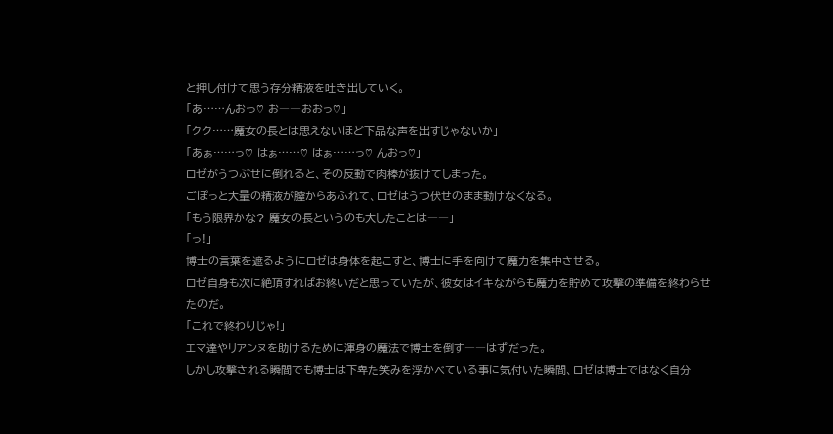と押し付けて思う存分精液を吐き出していく。
「あ……んおっ♡ お――おおっ♡」
「クク……魔女の長とは思えないほど下品な声を出すじゃないか」
「あぁ……っ♡ はぁ……♡ はぁ……っ♡ んおっ♡」
ロゼがうつぶせに倒れると、その反動で肉棒が抜けてしまった。
ごぽっと大量の精液が膣からあふれて、ロゼはうつ伏せのまま動けなくなる。
「もう限界かな? 魔女の長というのも大したことは――」
「っ!」
博士の言葉を遮るようにロゼは身体を起こすと、博士に手を向けて魔力を集中させる。
ロゼ自身も次に絶頂すればお終いだと思っていたが、彼女はイキながらも魔力を貯めて攻撃の準備を終わらせたのだ。
「これで終わりじゃ!」
エマ達やリアンヌを助けるために渾身の魔法で博士を倒す――はずだった。
しかし攻撃される瞬間でも博士は下卑た笑みを浮かべている事に気付いた瞬間、ロゼは博士ではなく自分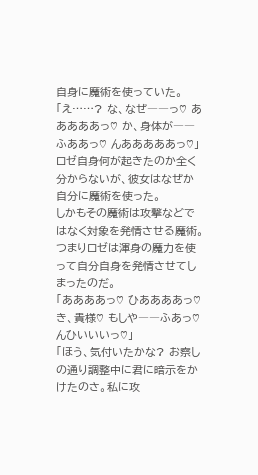自身に魔術を使っていた。
「え……? な、なぜ――っ♡ あああああっ♡ か、身体が――ふああっ♡ んあああああっ♡」
ロゼ自身何が起きたのか全く分からないが、彼女はなぜか自分に魔術を使った。
しかもその魔術は攻撃などではなく対象を発情させる魔術。つまりロゼは渾身の魔力を使って自分自身を発情させてしまったのだ。
「ああああっ♡ ひああああっ♡ き、貴様♡ もしや――ふあっ♡ んひいいいっ♡」
「ほう、気付いたかな? お察しの通り調整中に君に暗示をかけたのさ。私に攻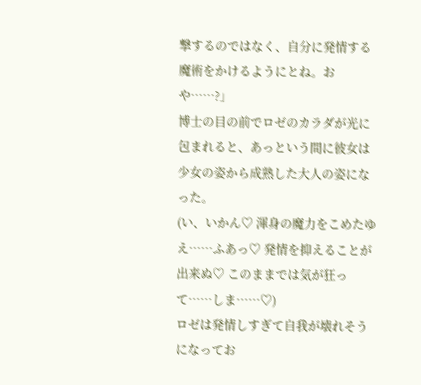撃するのではなく、自分に発情する魔術をかけるようにとね。おや……?」
博士の目の前でロゼのカラダが光に包まれると、あっという間に彼女は少女の姿から成熟した大人の姿になった。
(い、いかん♡ 渾身の魔力をこめたゆえ……ふあっ♡ 発情を抑えることが出来ぬ♡ このままでは気が狂って……しま……♡)
ロゼは発情しすぎて自我が壊れそうになってお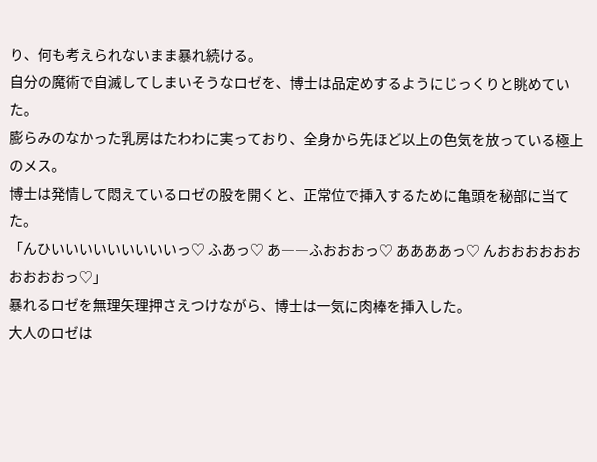り、何も考えられないまま暴れ続ける。
自分の魔術で自滅してしまいそうなロゼを、博士は品定めするようにじっくりと眺めていた。
膨らみのなかった乳房はたわわに実っており、全身から先ほど以上の色気を放っている極上のメス。
博士は発情して悶えているロゼの股を開くと、正常位で挿入するために亀頭を秘部に当てた。
「んひいいいいいいいいいっ♡ ふあっ♡ あ――ふおおおっ♡ ああああっ♡ んおおおおおおおおおおっ♡」
暴れるロゼを無理矢理押さえつけながら、博士は一気に肉棒を挿入した。
大人のロゼは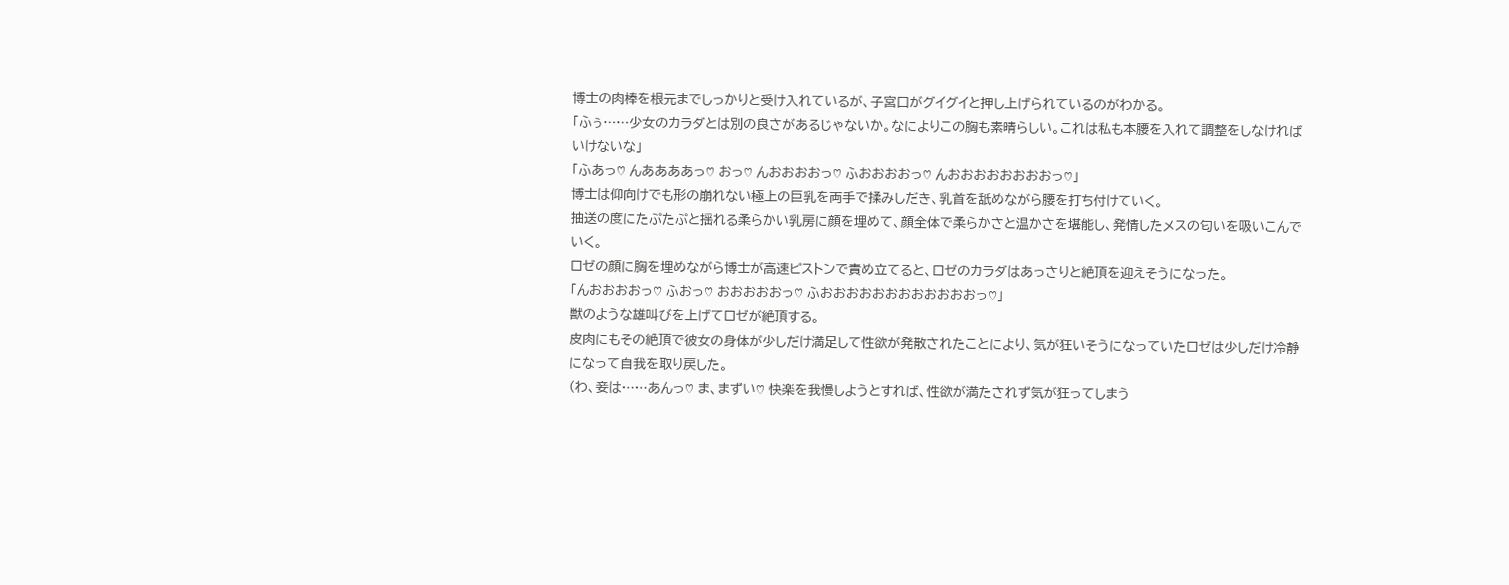博士の肉棒を根元までしっかりと受け入れているが、子宮口がグイグイと押し上げられているのがわかる。
「ふぅ……少女のカラダとは別の良さがあるじゃないか。なによりこの胸も素晴らしい。これは私も本腰を入れて調整をしなければいけないな」
「ふあっ♡ んああああっ♡ おっ♡ んおおおおっ♡ ふおおおおっ♡ んおおおおおおおおっ♡」
博士は仰向けでも形の崩れない極上の巨乳を両手で揉みしだき、乳首を舐めながら腰を打ち付けていく。
抽送の度にたぷたぷと揺れる柔らかい乳房に顔を埋めて、顔全体で柔らかさと温かさを堪能し、発情したメスの匂いを吸いこんでいく。
ロゼの顔に胸を埋めながら博士が高速ピストンで責め立てると、ロゼのカラダはあっさりと絶頂を迎えそうになった。
「んおおおおっ♡ ふおっ♡ おおおおおっ♡ ふおおおおおおおおおおおおっ♡」
獣のような雄叫びを上げてロゼが絶頂する。
皮肉にもその絶頂で彼女の身体が少しだけ満足して性欲が発散されたことにより、気が狂いそうになっていたロゼは少しだけ冷静になって自我を取り戻した。
(わ、妾は……あんっ♡ ま、まずい♡ 快楽を我慢しようとすれば、性欲が満たされず気が狂ってしまう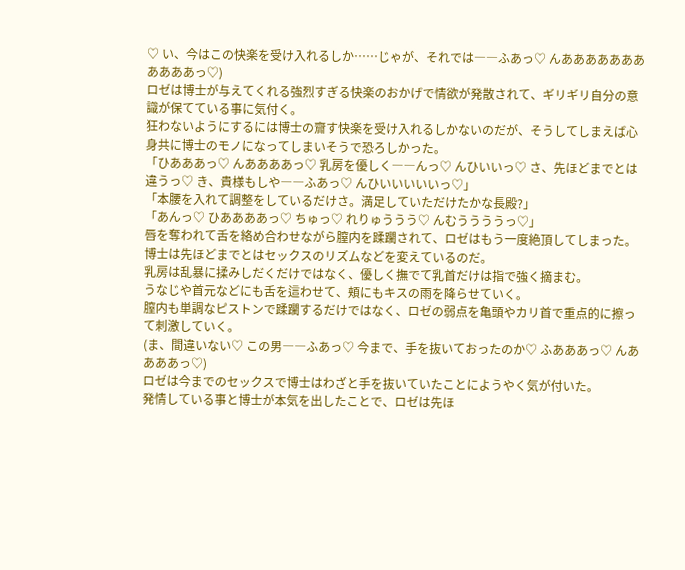♡ い、今はこの快楽を受け入れるしか……じゃが、それでは――ふあっ♡ んあああああああああああっ♡)
ロゼは博士が与えてくれる強烈すぎる快楽のおかげで情欲が発散されて、ギリギリ自分の意識が保てている事に気付く。
狂わないようにするには博士の齎す快楽を受け入れるしかないのだが、そうしてしまえば心身共に博士のモノになってしまいそうで恐ろしかった。
「ひあああっ♡ んああああっ♡ 乳房を優しく――んっ♡ んひいいっ♡ さ、先ほどまでとは違うっ♡ き、貴様もしや――ふあっ♡ んひいいいいいっ♡」
「本腰を入れて調整をしているだけさ。満足していただけたかな長殿?」
「あんっ♡ ひああああっ♡ ちゅっ♡ れりゅううう♡ んむううううっ♡」
唇を奪われて舌を絡め合わせながら膣内を蹂躙されて、ロゼはもう一度絶頂してしまった。
博士は先ほどまでとはセックスのリズムなどを変えているのだ。
乳房は乱暴に揉みしだくだけではなく、優しく撫でて乳首だけは指で強く摘まむ。
うなじや首元などにも舌を這わせて、頬にもキスの雨を降らせていく。
膣内も単調なピストンで蹂躙するだけではなく、ロゼの弱点を亀頭やカリ首で重点的に擦って刺激していく。
(ま、間違いない♡ この男――ふあっ♡ 今まで、手を抜いておったのか♡ ふあああっ♡ んああああっ♡)
ロゼは今までのセックスで博士はわざと手を抜いていたことにようやく気が付いた。
発情している事と博士が本気を出したことで、ロゼは先ほ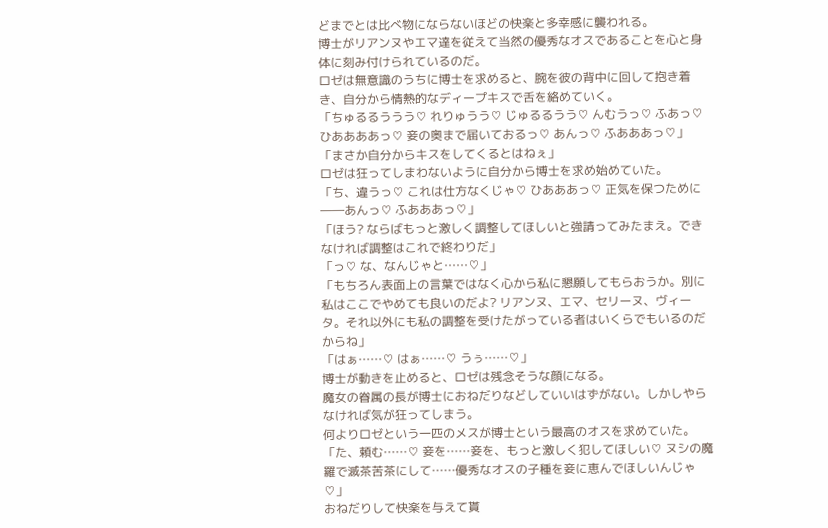どまでとは比べ物にならないほどの快楽と多幸感に襲われる。
博士がリアンヌやエマ達を従えて当然の優秀なオスであることを心と身体に刻み付けられているのだ。
ロゼは無意識のうちに博士を求めると、腕を彼の背中に回して抱き着き、自分から情熱的なディープキスで舌を絡めていく。
「ちゅるるううう♡ れりゅうう♡ じゅるるうう♡ んむうっ♡ ふあっ♡ ひああああっ♡ 妾の奥まで届いておるっ♡ あんっ♡ ふあああっ♡」
「まさか自分からキスをしてくるとはねぇ」
ロゼは狂ってしまわないように自分から博士を求め始めていた。
「ち、違うっ♡ これは仕方なくじゃ♡ ひあああっ♡ 正気を保つために――あんっ♡ ふあああっ♡」
「ほう? ならばもっと激しく調整してほしいと強請ってみたまえ。できなければ調整はこれで終わりだ」
「っ♡ な、なんじゃと……♡」
「もちろん表面上の言葉ではなく心から私に懇願してもらおうか。別に私はここでやめても良いのだよ? リアンヌ、エマ、セリーヌ、ヴィータ。それ以外にも私の調整を受けたがっている者はいくらでもいるのだからね」
「はぁ……♡ はぁ……♡ うぅ……♡」
博士が動きを止めると、ロゼは残念そうな顔になる。
魔女の眷属の長が博士におねだりなどしていいはずがない。しかしやらなければ気が狂ってしまう。
何よりロゼという一匹のメスが博士という最高のオスを求めていた。
「た、頼む……♡ 妾を……妾を、もっと激しく犯してほしい♡ ヌシの魔羅で滅茶苦茶にして……優秀なオスの子種を妾に恵んでほしいんじゃ♡」
おねだりして快楽を与えて貰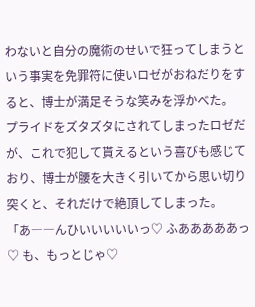わないと自分の魔術のせいで狂ってしまうという事実を免罪符に使いロゼがおねだりをすると、博士が満足そうな笑みを浮かべた。
プライドをズタズタにされてしまったロゼだが、これで犯して貰えるという喜びも感じており、博士が腰を大きく引いてから思い切り突くと、それだけで絶頂してしまった。
「あ――んひいいいいいっ♡ ふあああああっ♡ も、もっとじゃ♡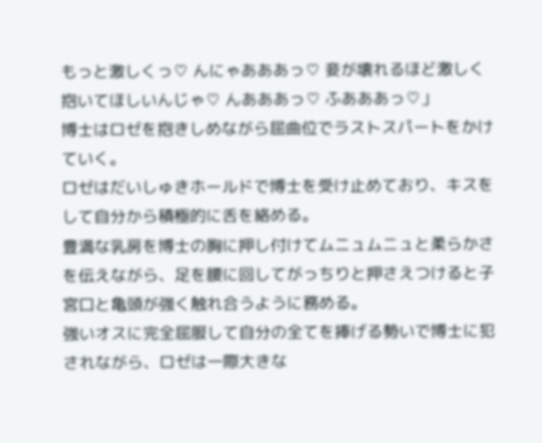もっと激しくっ♡ んにゃあああっ♡ 妾が壊れるほど激しく抱いてほしいんじゃ♡ んあああっ♡ ふあああっ♡」
博士はロゼを抱きしめながら屈曲位でラストスパートをかけていく。
ロゼはだいしゅきホールドで博士を受け止めており、キスをして自分から積極的に舌を絡める。
豊満な乳房を博士の胸に押し付けてムニュムニュと柔らかさを伝えながら、足を腰に回してがっちりと押さえつけると子宮口と亀頭が強く触れ合うように務める。
強いオスに完全屈服して自分の全てを捧げる勢いで博士に犯されながら、ロゼは一際大きな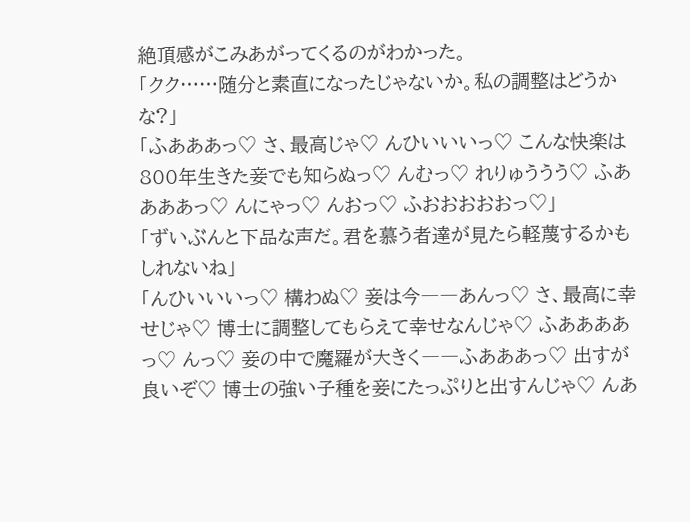絶頂感がこみあがってくるのがわかった。
「クク……随分と素直になったじゃないか。私の調整はどうかな?」
「ふあああっ♡ さ、最高じゃ♡ んひいいいっ♡ こんな快楽は800年生きた妾でも知らぬっ♡ んむっ♡ れりゅううう♡ ふああああっ♡ んにゃっ♡ んおっ♡ ふおおおおおっ♡」
「ずいぶんと下品な声だ。君を慕う者達が見たら軽蔑するかもしれないね」
「んひいいいっ♡ 構わぬ♡ 妾は今――あんっ♡ さ、最高に幸せじゃ♡ 博士に調整してもらえて幸せなんじゃ♡ ふああああっ♡ んっ♡ 妾の中で魔羅が大きく――ふあああっ♡ 出すが良いぞ♡ 博士の強い子種を妾にたっぷりと出すんじゃ♡ んあ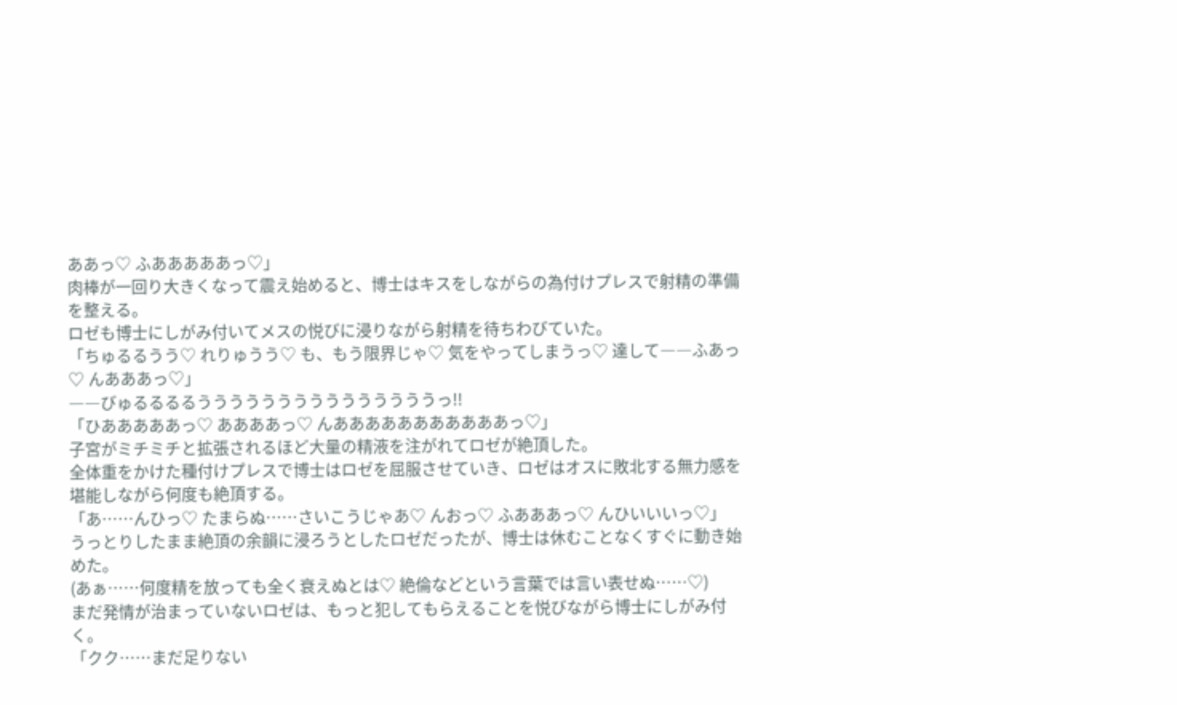ああっ♡ ふあああああっ♡」
肉棒が一回り大きくなって震え始めると、博士はキスをしながらの為付けプレスで射精の準備を整える。
ロゼも博士にしがみ付いてメスの悦びに浸りながら射精を待ちわびていた。
「ちゅるるうう♡ れりゅうう♡ も、もう限界じゃ♡ 気をやってしまうっ♡ 達して――ふあっ♡ んあああっ♡」
――びゅるるるるうううううううううううううううっ!!
「ひあああああっ♡ ああああっ♡ んあああああああああああっ♡」
子宮がミチミチと拡張されるほど大量の精液を注がれてロゼが絶頂した。
全体重をかけた種付けプレスで博士はロゼを屈服させていき、ロゼはオスに敗北する無力感を堪能しながら何度も絶頂する。
「あ……んひっ♡ たまらぬ……さいこうじゃあ♡ んおっ♡ ふあああっ♡ んひいいいっ♡」
うっとりしたまま絶頂の余韻に浸ろうとしたロゼだったが、博士は休むことなくすぐに動き始めた。
(あぁ……何度精を放っても全く衰えぬとは♡ 絶倫などという言葉では言い表せぬ……♡)
まだ発情が治まっていないロゼは、もっと犯してもらえることを悦びながら博士にしがみ付く。
「クク……まだ足りない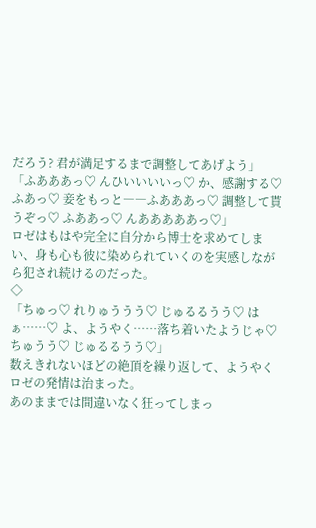だろう? 君が満足するまで調整してあげよう」
「ふあああっ♡ んひいいいいっ♡ か、感謝する♡ ふあっ♡ 妾をもっと――ふあああっ♡ 調整して貰うぞっ♡ ふああっ♡ んあああああっ♡」
ロゼはもはや完全に自分から博士を求めてしまい、身も心も彼に染められていくのを実感しながら犯され続けるのだった。
◇
「ちゅっ♡ れりゅううう♡ じゅるるうう♡ はぁ……♡ よ、ようやく……落ち着いたようじゃ♡ ちゅうう♡ じゅるるうう♡」
数えきれないほどの絶頂を繰り返して、ようやくロゼの発情は治まった。
あのままでは間違いなく狂ってしまっ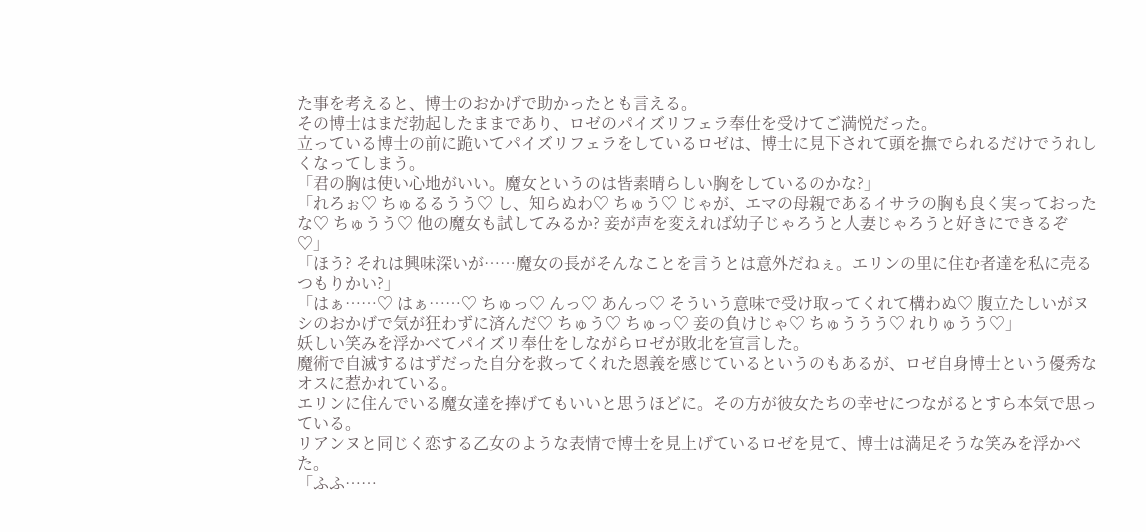た事を考えると、博士のおかげで助かったとも言える。
その博士はまだ勃起したままであり、ロゼのパイズリフェラ奉仕を受けてご満悦だった。
立っている博士の前に跪いてパイズリフェラをしているロゼは、博士に見下されて頭を撫でられるだけでうれしくなってしまう。
「君の胸は使い心地がいい。魔女というのは皆素晴らしい胸をしているのかな?」
「れろぉ♡ ちゅるるうう♡ し、知らぬわ♡ ちゅう♡ じゃが、エマの母親であるイサラの胸も良く実っておったな♡ ちゅうう♡ 他の魔女も試してみるか? 妾が声を変えれば幼子じゃろうと人妻じゃろうと好きにできるぞ♡」
「ほう? それは興味深いが……魔女の長がそんなことを言うとは意外だねぇ。エリンの里に住む者達を私に売るつもりかい?」
「はぁ……♡ はぁ……♡ ちゅっ♡ んっ♡ あんっ♡ そういう意味で受け取ってくれて構わぬ♡ 腹立たしいがヌシのおかげで気が狂わずに済んだ♡ ちゅう♡ ちゅっ♡ 妾の負けじゃ♡ ちゅううう♡ れりゅうう♡」
妖しい笑みを浮かべてパイズリ奉仕をしながらロゼが敗北を宣言した。
魔術で自滅するはずだった自分を救ってくれた恩義を感じているというのもあるが、ロゼ自身博士という優秀なオスに惹かれている。
エリンに住んでいる魔女達を捧げてもいいと思うほどに。その方が彼女たちの幸せにつながるとすら本気で思っている。
リアンヌと同じく恋する乙女のような表情で博士を見上げているロゼを見て、博士は満足そうな笑みを浮かべた。
「ふふ……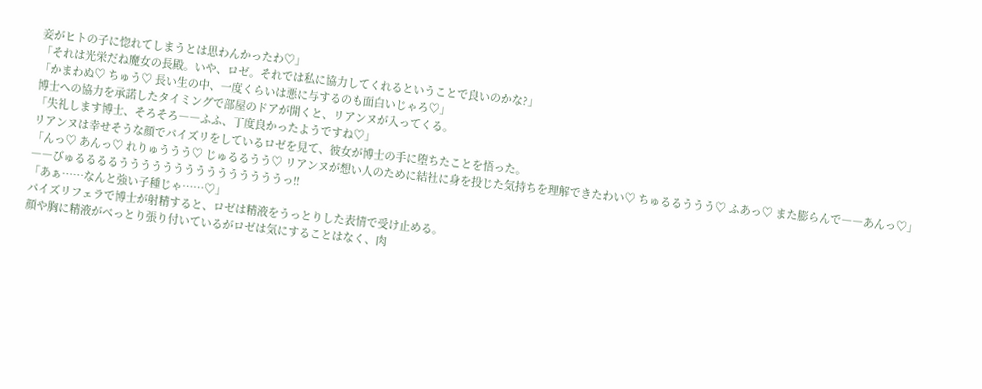妾がヒトの子に惚れてしまうとは思わんかったわ♡」
「それは光栄だね魔女の長殿。いや、ロゼ。それでは私に協力してくれるということで良いのかな?」
「かまわぬ♡ ちゅう♡ 長い生の中、一度くらいは悪に与するのも面白いじゃろ♡」
博士への協力を承諾したタイミングで部屋のドアが開くと、リアンヌが入ってくる。
「失礼します博士、そろそろ――ふふ、丁度良かったようですね♡」
リアンヌは幸せそうな顔でパイズリをしているロゼを見て、彼女が博士の手に堕ちたことを悟った。
「んっ♡ あんっ♡ れりゅううう♡ じゅるるうう♡ リアンヌが想い人のために結社に身を投じた気持ちを理解できたわい♡ ちゅるるううう♡ ふあっ♡ また膨らんで――あんっ♡」
――びゅるるるるうううううううううううううううっ!!
「あぁ……なんと強い子種じゃ……♡」
パイズリフェラで博士が射精すると、ロゼは精液をうっとりした表情で受け止める。
顔や胸に精液がべっとり張り付いているがロゼは気にすることはなく、肉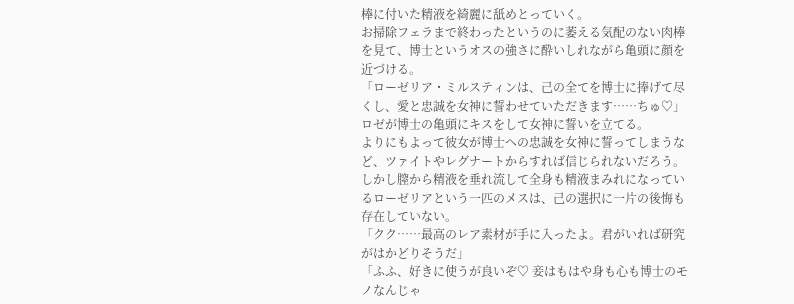棒に付いた精液を綺麗に舐めとっていく。
お掃除フェラまで終わったというのに萎える気配のない肉棒を見て、博士というオスの強さに酔いしれながら亀頭に顔を近づける。
「ローゼリア・ミルスティンは、己の全てを博士に捧げて尽くし、愛と忠誠を女神に誓わせていただきます……ちゅ♡」
ロゼが博士の亀頭にキスをして女神に誓いを立てる。
よりにもよって彼女が博士への忠誠を女神に誓ってしまうなど、ツァイトやレグナートからすれば信じられないだろう。
しかし膣から精液を垂れ流して全身も精液まみれになっているローゼリアという一匹のメスは、己の選択に一片の後悔も存在していない。
「クク……最高のレア素材が手に入ったよ。君がいれば研究がはかどりそうだ」
「ふふ、好きに使うが良いぞ♡ 妾はもはや身も心も博士のモノなんじゃ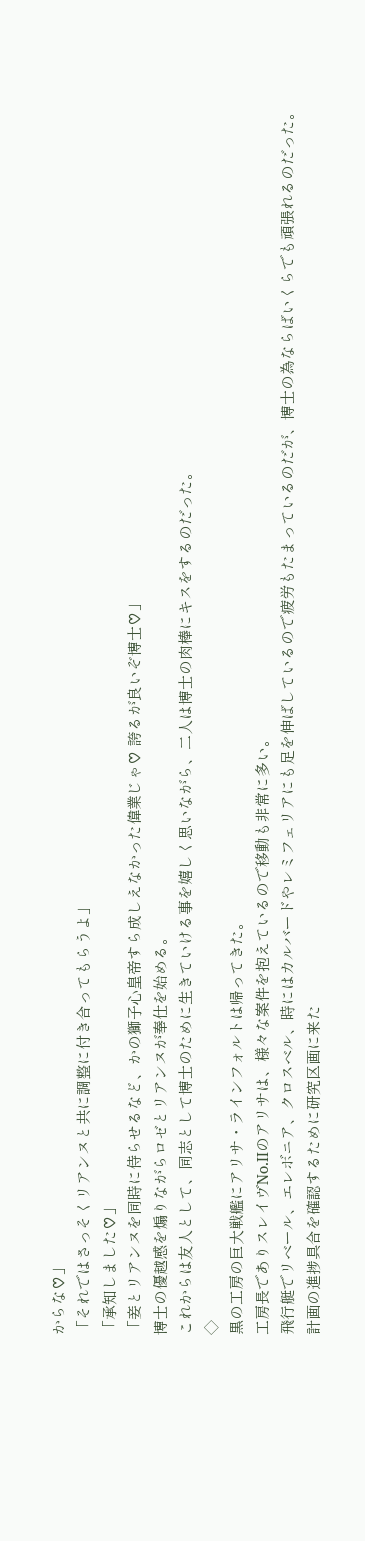からな♡」
「それではさっそくリアンヌと共に調整に付き合ってもらうよ」
「承知しました♡」
「妾とリアンヌを同時に侍らせるなど、かの獅子心皇帝すら成しえなかった偉業じゃ♡ 誇るが良いぞ博士♡」
博士の優越感を煽りながらロゼとリアンヌが奉仕を始める。
これからは友人として、同志として博士のために生きていける事を嬉しく思いながら、二人は博士の肉棒にキスをするのだった。
◇
黒の工房の巨大戦艦にアリサ・ラインフォルトは帰ってきた。
工房長でありスレイヴNo.Ⅱのアリサは、様々な案件を抱えているので移動も非常に多い。
飛行艇でリベール、エレボニア、クロスベル、時にはカルバードやレミフェリアにも足を伸ばしているので疲労もたまっているのだが、博士の為ならばいくらでも頑張れるのだった。
計画の進捗具合を確認するために研究区画に来た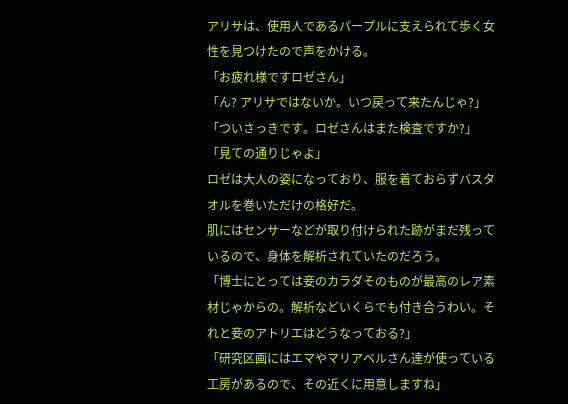アリサは、使用人であるパープルに支えられて歩く女性を見つけたので声をかける。
「お疲れ様ですロゼさん」
「ん? アリサではないか。いつ戻って来たんじゃ?」
「ついさっきです。ロゼさんはまた検査ですか?」
「見ての通りじゃよ」
ロゼは大人の姿になっており、服を着ておらずバスタオルを巻いただけの格好だ。
肌にはセンサーなどが取り付けられた跡がまだ残っているので、身体を解析されていたのだろう。
「博士にとっては妾のカラダそのものが最高のレア素材じゃからの。解析などいくらでも付き合うわい。それと妾のアトリエはどうなっておる?」
「研究区画にはエマやマリアベルさん達が使っている工房があるので、その近くに用意しますね」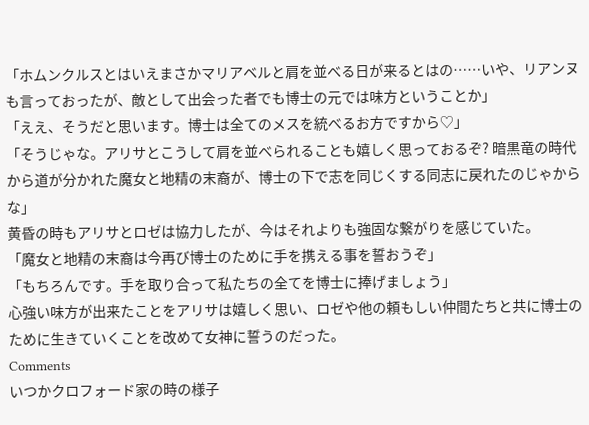「ホムンクルスとはいえまさかマリアベルと肩を並べる日が来るとはの……いや、リアンヌも言っておったが、敵として出会った者でも博士の元では味方ということか」
「ええ、そうだと思います。博士は全てのメスを統べるお方ですから♡」
「そうじゃな。アリサとこうして肩を並べられることも嬉しく思っておるぞ? 暗黒竜の時代から道が分かれた魔女と地精の末裔が、博士の下で志を同じくする同志に戻れたのじゃからな」
黄昏の時もアリサとロゼは協力したが、今はそれよりも強固な繋がりを感じていた。
「魔女と地精の末裔は今再び博士のために手を携える事を誓おうぞ」
「もちろんです。手を取り合って私たちの全てを博士に捧げましょう」
心強い味方が出来たことをアリサは嬉しく思い、ロゼや他の頼もしい仲間たちと共に博士のために生きていくことを改めて女神に誓うのだった。
Comments
いつかクロフォード家の時の様子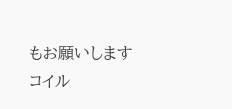もお願いします
コイル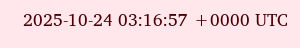2025-10-24 03:16:57 +0000 UTC